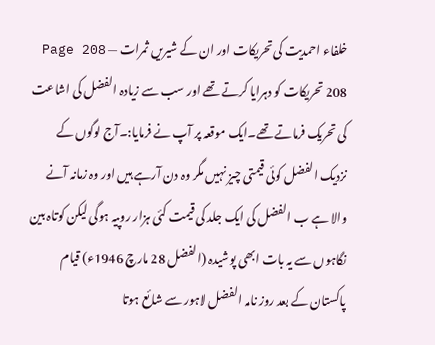خلفاء احمدیت کی تحریکات اور ان کے شیریں ثمرات — Page 208
208 تحریکات کو دہرایا کرتے تھے اور سب سے زیادہ الفضل کی اشاعت کی تحریک فرماتے تھے۔ایک موقعہ پر آپ نے فرمایا:۔آج لوگوں کے نزدیک الفضل کوئی قیمتی چیز نہیں مگر وہ دن آرہے ہیں اور وہ زمانہ آنے والا ہے ب الفضل کی ایک جلد کی قیمت کئی ہزار روپیہ ہوگی لیکن کوتاہ بین نگاہوں سے یہ بات ابھی پوشیدہ (الفضل 28 مارچ 1946ء) قیام پاکستان کے بعد روز نامہ الفضل لاہور سے شائع ہوتا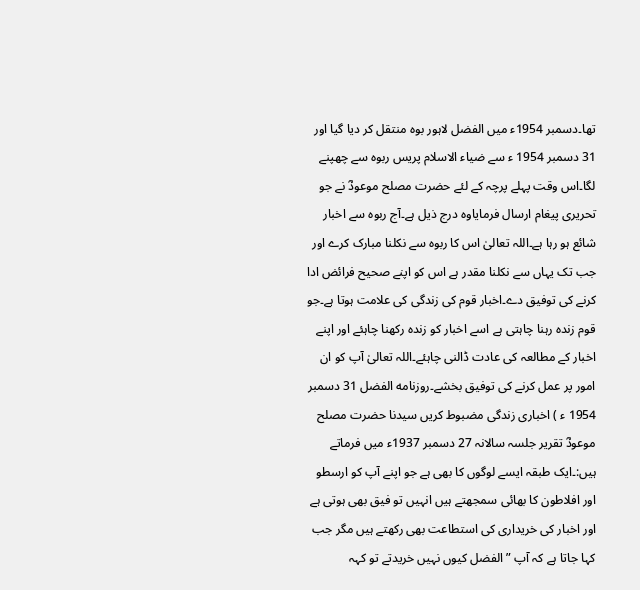تھا۔دسمبر 1954ء میں الفضل لاہور بوہ منتقل کر دیا گیا اور 31 دسمبر 1954 ء سے ضیاء الاسلام پریس ربوہ سے چھپنے لگا۔اس وقت پہلے پرچہ کے لئے حضرت مصلح موعودؓ نے جو تحریری پیغام ارسال فرمایاوہ درج ذیل ہے۔آج ربوہ سے اخبار شائع ہو رہا ہے۔اللہ تعالیٰ اس کا ربوہ سے نکلنا مبارک کرے اور جب تک یہاں سے نکلنا مقدر ہے اس کو اپنے صحیح فرائض ادا کرنے کی توفیق دے۔اخبار قوم کی زندگی کی علامت ہوتا ہے۔جو قوم زندہ رہنا چاہتی ہے اسے اخبار کو زندہ رکھنا چاہئے اور اپنے اخبار کے مطالعہ کی عادت ڈالنی چاہئے۔اللہ تعالیٰ آپ کو ان امور پر عمل کرنے کی توفیق بخشے۔روزنامه الفضل 31 دسمبر 1954 ء ) اخباری زندگی مضبوط کریں سیدنا حضرت مصلح موعودؓ تقریر جلسہ سالانہ 27 دسمبر 1937ء میں فرماتے ہیں:۔ایک طبقہ ایسے لوگوں کا بھی ہے جو اپنے آپ کو ارسطو اور افلاطون کا بھائی سمجھتے ہیں انہیں تو فیق بھی ہوتی ہے اور اخبار کی خریداری کی استطاعت بھی رکھتے ہیں مگر جب کہا جاتا ہے کہ آپ ” الفضل کیوں نہیں خریدتے تو کہہ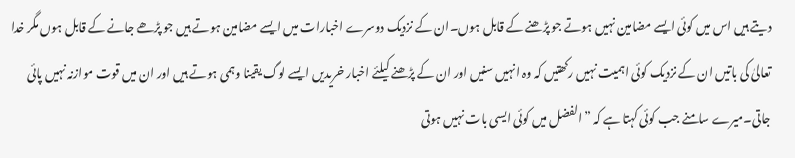دیتے ہیں اس میں کوئی ایسے مضامین نہیں ہوتے جو پڑھنے کے قابل ہوں۔ان کے نزدیک دوسرے اخبارات میں ایسے مضامین ہوتے ہیں جو پڑھے جانے کے قابل ہوں مگر خدا تعالیٰ کی باتیں ان کے نزدیک کوئی اہمیت نہیں رکھتیں کہ وہ انہیں سنیں اور ان کے پڑھنے کیلئے اخبار خریدیں ایسے لوگ یقینا وہمی ہوتے ہیں اور ان میں قوت موازنہ نہیں پائی جاتی۔میرے سامنے جب کوئی کہتا ہے کہ ”الفضل میں کوئی ایسی بات نہیں ہوتی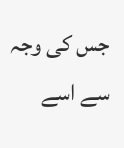جس کی وجہ سے اسے